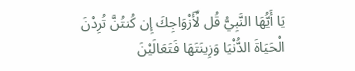يَا أَيُّهَا النَّبِيُّ قُل لِّأَزْوَاجِكَ إِن كُنتُنَّ تُرِدْنَ الْحَيَاةَ الدُّنْيَا وَزِينَتَهَا فَتَعَالَيْنَ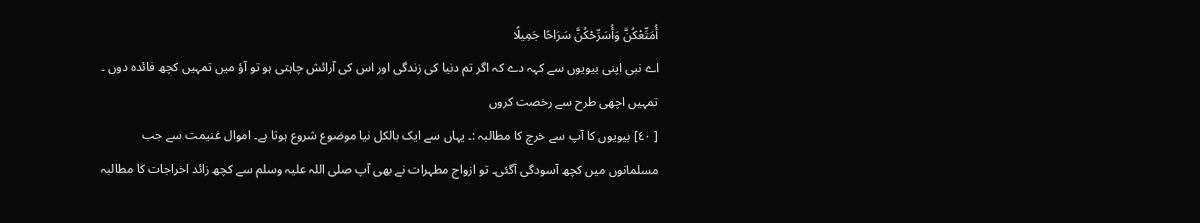أُمَتِّعْكُنَّ وَأُسَرِّحْكُنَّ سَرَاحًا جَمِيلًا
اے نبی اپنی بیویوں سے کہہ دے کہ اگر تم دنیا کی زندگی اور اس کی آرائش چاہتی ہو تو آؤ میں تمہیں کچھ فائدہ دوں ۔ تمہیں اچھی طرح سے رخصت کروں
[ ٤٠] بیویوں کا آپ سے خرچ کا مطالبہ :۔ یہاں سے ایک بالکل نیا موضوع شروع ہوتا ہے۔ اموال غنیمت سے جب مسلمانوں میں کچھ آسودگی آگئی۔ تو ازواج مطہرات نے بھی آپ صلی اللہ علیہ وسلم سے کچھ زائد اخراجات کا مطالبہ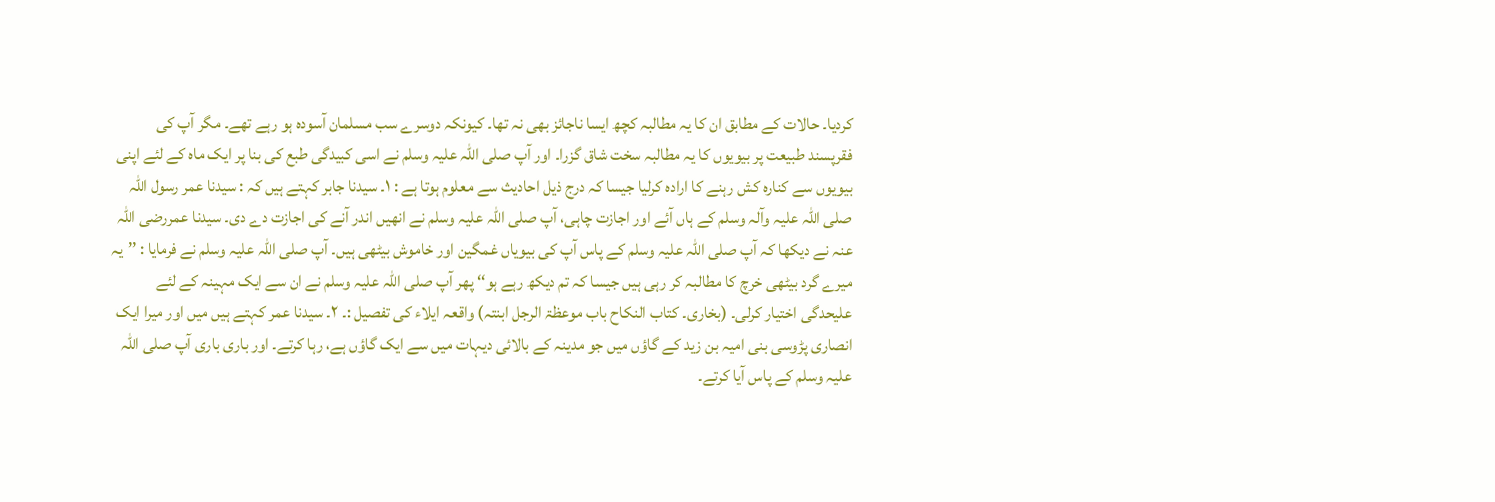کردیا۔ حالات کے مطابق ان کا یہ مطالبہ کچھ ایسا ناجائز بھی نہ تھا۔ کیونکہ دوسرے سب مسلمان آسودہ ہو رہے تھے۔ مگر آپ کی فقرپسند طبیعت پر بیویوں کا یہ مطالبہ سخت شاق گزرا۔ اور آپ صلی اللہ علیہ وسلم نے اسی کبیدگی طبع کی بنا پر ایک ماہ کے لئے اپنی بیویوں سے کنارہ کش رہنے کا ارادہ کرلیا جیسا کہ درج ذیل احادیث سے معلوم ہوتا ہے : ١۔ سیدنا جابر کہتے ہیں کہ : سیدنا عمر رسول اللہ صلی اللہ علیہ وآلہ وسلم کے ہاں آئے اور اجازت چاہی، آپ صلی اللہ علیہ وسلم نے انھیں اندر آنے کی اجازت دے دی۔ سیدنا عمررضی اللہ عنہ نے دیکھا کہ آپ صلی اللہ علیہ وسلم کے پاس آپ کی بیویاں غمگین اور خاموش بیٹھی ہیں۔ آپ صلی اللہ علیہ وسلم نے فرمایا : ’’یہ میرے گرد بیٹھی خرچ کا مطالبہ کر رہی ہیں جیسا کہ تم دیکھ رہے ہو‘‘ پھر آپ صلی اللہ علیہ وسلم نے ان سے ایک مہینہ کے لئے علیحدگی اختیار کرلی۔ (بخاری۔ کتاب النکاح باب موعظۃ الرجل ابنتہ) واقعہ ایلاء کی تفصیل :۔ ٢۔ سیدنا عمر کہتے ہیں میں اور میرا ایک انصاری پڑوسی بنی امیہ بن زید کے گاؤں میں جو مدینہ کے بالائی دیہات میں سے ایک گاؤں ہے، رہا کرتے۔ اور باری باری آپ صلی اللہ علیہ وسلم کے پاس آیا کرتے۔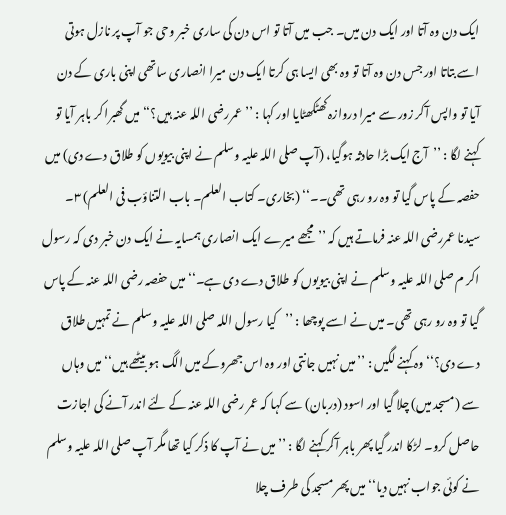ایک دن وہ آتا اور ایک دن میں۔ جب میں آتا تو اس دن کی ساری خبر وحی جو آپ پر نازل ہوتی اسے بتاتا اور جس دن وہ آتا تو وہ بھی ایسا ہی کرتا ایک دن میرا انصاری ساتھی اپنی باری کے دن آیا تو واپس آکر زور سے میرا دروازہ کھٹکھٹایا اور کہا : ’’عمررضی اللہ عنہ ہیں؟‘‘ میں گھبرا کر باہر آیا تو کہنے لگا : ’’آج ایک بڑا حادثہ ہوگیا، (آپ صلی اللہ علیہ وسلم نے اپنی بیویوں کو طلاق دے دی) میں حفصہ کے پاس گیا تو وہ رو رہی تھی۔۔‘‘ (بخاری۔ کتاب العلم۔ باب التناؤب فی العلم) ٣۔ سیدنا عمررضی اللہ عنہ فرماتے ہیں کہ ’’مجھے میرے ایک انصاری ہمسایہ نے ایک دن خبر دی کہ رسول اکر م صلی اللہ علیہ وسلم نے اپنی بیویوں کو طلاق دے دی ہے۔‘‘ میں حفصہ رضی اللہ عنہ کے پاس گیا تو وہ رو رہی تھی۔ میں نے اسے پوچھا : ’’کیا رسول اللہ صلی اللہ علیہ وسلم نے تمہیں طلاق دے دی؟‘‘ وہ کہنے لگیں : ’’میں نہیں جانتی اور وہ اس جھروکے میں الگ ہو بیٹھے ہیں‘‘ میں وہاں سے (مسجد میں) چلا گیا اور اسود (دربان) سے کہا کہ عمر رضی اللہ عنہ کے لئے اندر آنے کی اجازت حاصل کرو۔ لڑکا اندر گیا پھر باہر آکر کہنے لگا : ’’میں نے آپ کا ذکر کیا تھا مگر آپ صلی اللہ علیہ وسلم نے کوئی جواب نہیں دیا‘‘ میں پھر مسجد کی طرف چلا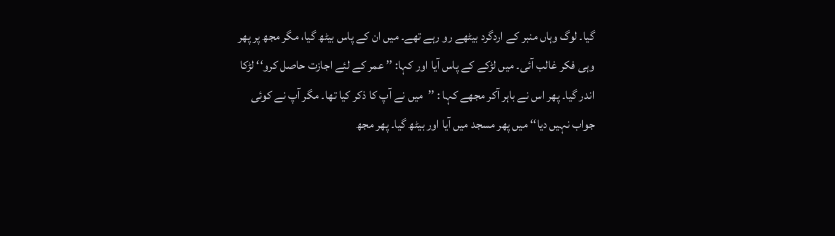گیا۔ لوگ وہاں منبر کے اردگرد بیٹھے رو رہے تھے۔ میں ان کے پاس بیٹھ گیا، مگر مجھ پر پھر وہی فکر غالب آئی۔ میں لڑکے کے پاس آیا اور کہا: ’’ عمر کے لئے اجازت حاصل کرو‘‘ لڑکا اندر گیا۔ پھر اس نے باہر آکر مجھے کہا : ’’میں نے آپ کا ذکر کیا تھا۔ مگر آپ نے کوئی جواب نہیں دیا‘‘ میں پھر مسجد میں آیا اور بیٹھ گیا۔ پھر مجھ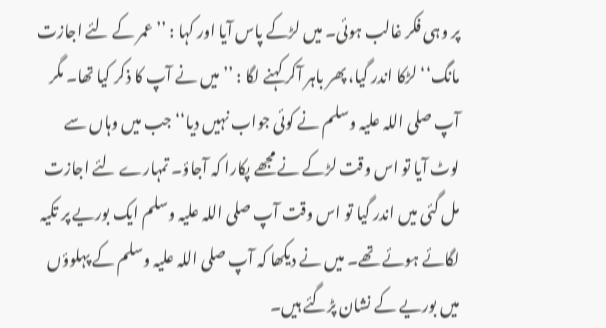پر وہی فکر غالب ہوئی۔ میں لڑکے پاس آیا اور کہا : ’’عمر کے لئے اجازت مانگ‘‘ لڑکا اندر گیا، پھر باہر آکر کہنے لگا : ’’میں نے آپ کا ذکر کیا تھا۔ مگر آپ صلی اللہ علیہ وسلم نے کوئی جواب نہیں دیا‘‘ جب میں وہاں سے لوٹ آیا تو اس وقت لڑکے نے مجھے پکارا کہ آجاؤ۔ تمہارے لئے اجازت مل گئی میں اندر گیا تو اس وقت آپ صلی اللہ علیہ وسلم ایک بوریے پر تکیہ لگائے ہوئے تھے۔ میں نے دیکھا کہ آپ صلی اللہ علیہ وسلم کے پہلوؤں میں بوریے کے نشان پڑگئے ہیں۔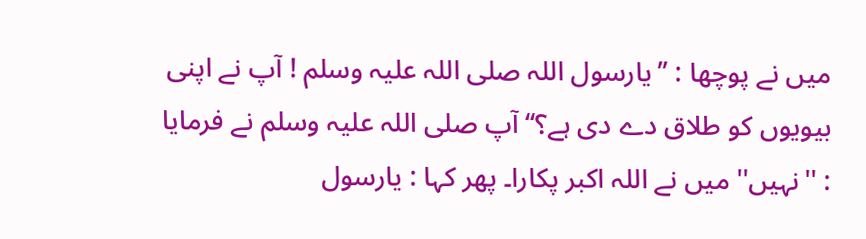میں نے پوچھا : ’’یارسول اللہ صلی اللہ علیہ وسلم ! آپ نے اپنی بیویوں کو طلاق دے دی ہے؟‘‘ آپ صلی اللہ علیہ وسلم نے فرمایا : ''نہیں'' میں نے اللہ اکبر پکارا۔ پھر کہا : یارسول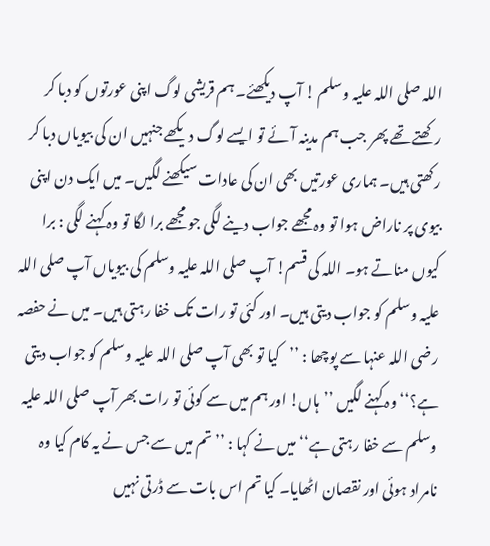اللہ صلی اللہ علیہ وسلم ! آپ دیکھئے۔ ہم قریشی لوگ اپنی عورتوں کو دبا کر رکھتے تھے پھر جب ہم مدینہ آئے تو ایسے لوگ دیکھے جنہیں ان کی بیویاں دبا کر رکھتی ہیں۔ ہماری عورتیں بھی ان کی عادات سیکھنے لگیں۔ میں ایک دن اپنی بیوی پر ناراض ہوا تو وہ مجھے جواب دینے لگی جو مجھے برا لگا تو وہ کہنے لگی : برا کیوں مناتے ہو۔ اللہ کی قسم! آپ صلی اللہ علیہ وسلم کی بیویاں آپ صلی اللہ علیہ وسلم کو جواب دیتی ہیں۔ اور کئی تو رات تک خفا رہتی ہیں۔ میں نے حفصہ رضی اللہ عنہا سے پوچھا : ’’کیا تو بھی آپ صلی اللہ علیہ وسلم کو جواب دیتی ہے؟‘‘ وہ کہنے لگیں ’’ہاں! اور ہم میں سے کوئی تو رات بھر آپ صلی اللہ علیہ وسلم سے خفا رہتی ہے‘‘ میں نے کہا : ’’تم میں سے جس نے یہ کام کیا وہ نامراد ہوئی اور نقصان اٹھایا۔ کیا تم اس بات سے ڈرتی نہیں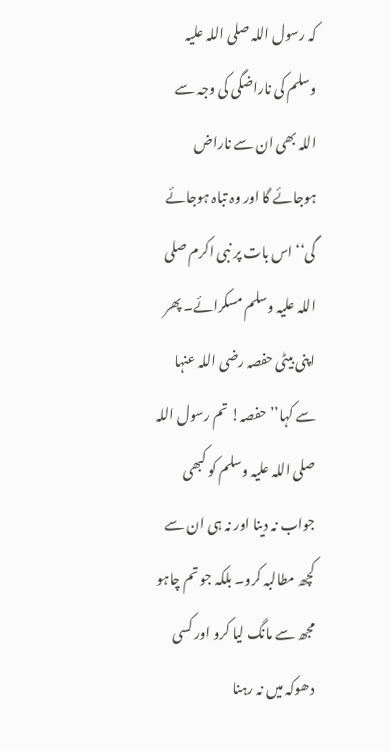کہ رسول اللہ صلی اللہ علیہ وسلم کی ناراضگی کی وجہ سے اللہ بھی ان سے ناراض ہوجائے گا اور وہ تباہ ہوجائے گی‘‘ اس بات پر نبی اکرم صلی اللہ علیہ وسلم مسکرائے۔ پھر اپنی بیٹی حفصہ رضی اللہ عنہا سے کہا’’حفصہ! تم رسول اللہ صلی اللہ علیہ وسلم کو کبھی جواب نہ دینا اور نہ ہی ان سے کچھ مطالبہ کرو۔ بلکہ جو تم چاہو مجھ سے مانگ لیا کرو اور کسی دھوکہ میں نہ رہنا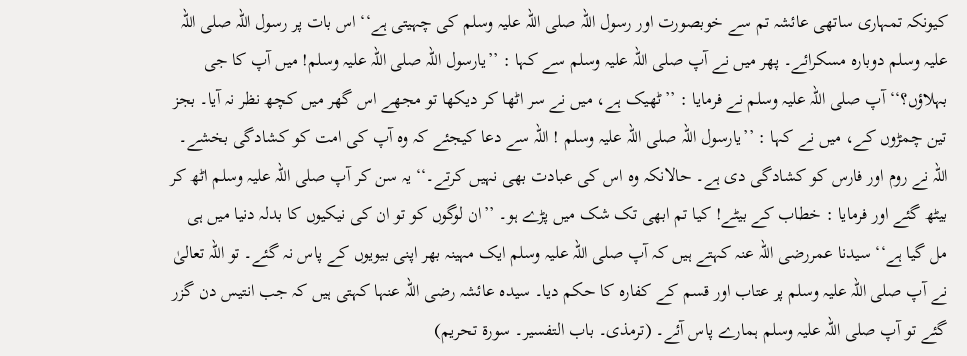کیونکہ تمہاری ساتھی عائشہ تم سے خوبصورت اور رسول اللہ صلی اللہ علیہ وسلم کی چہیتی ہے‘‘ اس بات پر رسول اللہ صلی اللہ علیہ وسلم دوبارہ مسکرائے۔ پھر میں نے آپ صلی اللہ علیہ وسلم سے کہا : ’’یارسول اللہ صلی اللہ علیہ وسلم! میں آپ کا جی بہلاؤں؟‘‘ آپ صلی اللہ علیہ وسلم نے فرمایا : ’’ٹھیک ہے، میں نے سر اٹھا کر دیکھا تو مجھے اس گھر میں کچھ نظر نہ آیا۔ بجز تین چمڑوں کے، میں نے کہا : ’’یارسول اللہ صلی اللہ علیہ وسلم ! اللہ سے دعا کیجئے کہ وہ آپ کی امت کو کشادگی بخشے۔ اللہ نے روم اور فارس کو کشادگی دی ہے۔ حالانکہ وہ اس کی عبادت بھی نہیں کرتے۔‘‘ یہ سن کر آپ صلی اللہ علیہ وسلم اٹھ کر بیٹھ گئے اور فرمایا : خطاب کے بیٹے! کیا تم ابھی تک شک میں پڑے ہو۔ ’’ان لوگوں کو تو ان کی نیکیوں کا بدلہ دنیا میں ہی مل گیا ہے‘‘ سیدنا عمررضی اللہ عنہ کہتے ہیں کہ آپ صلی اللہ علیہ وسلم ایک مہینہ بھر اپنی بیویوں کے پاس نہ گئے۔ تو اللہ تعالیٰ نے آپ صلی اللہ علیہ وسلم پر عتاب اور قسم کے کفارہ کا حکم دیا۔ سیدہ عائشہ رضی اللہ عنہا کہتی ہیں کہ جب انتیس دن گزر گئے تو آپ صلی اللہ علیہ وسلم ہمارے پاس آئے۔ (ترمذی۔ باب التفسیر۔ سورۃ تحریم)